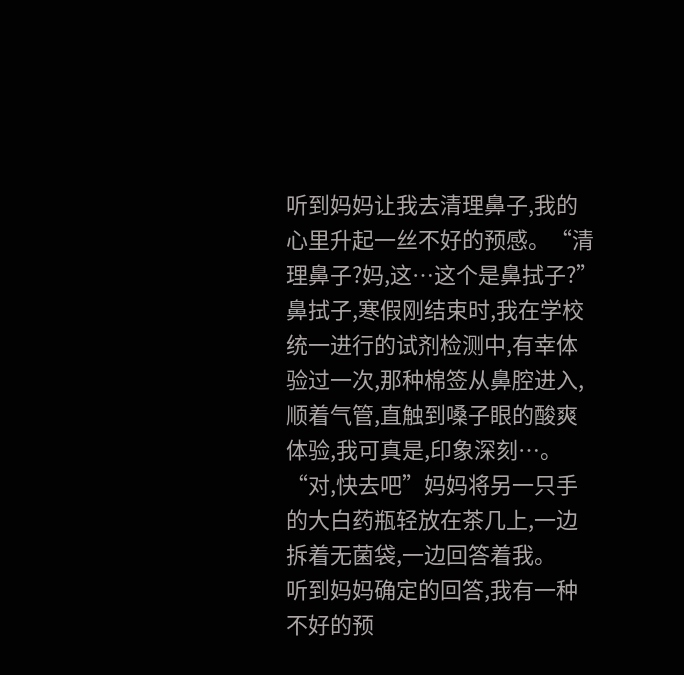听到妈妈让我去清理鼻子,我的心里升起一丝不好的预感。“清理鼻子?妈,这…这个是鼻拭子?”
鼻拭子,寒假刚结束时,我在学校统一进行的试剂检测中,有幸体验过一次,那种棉签从鼻腔进入,顺着气管,直触到嗓子眼的酸爽体验,我可真是,印象深刻…。
“对,快去吧”妈妈将另一只手的大白药瓶轻放在茶几上,一边拆着无菌袋,一边回答着我。
听到妈妈确定的回答,我有一种不好的预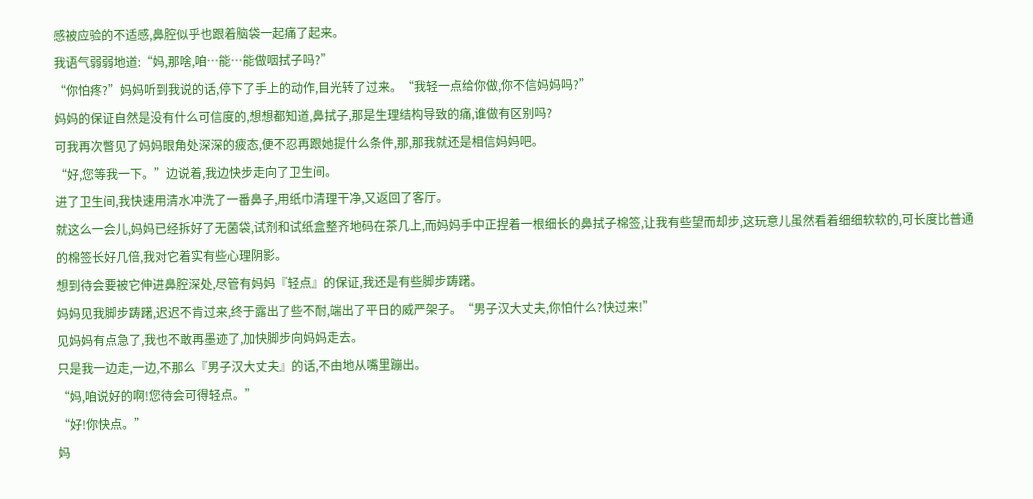感被应验的不适感,鼻腔似乎也跟着脑袋一起痛了起来。
我语气弱弱地道:“妈,那啥,咱…能…能做咽拭子吗?”
“你怕疼?”妈妈听到我说的话,停下了手上的动作,目光转了过来。“我轻一点给你做,你不信妈妈吗?”
妈妈的保证自然是没有什么可信度的,想想都知道,鼻拭子,那是生理结构导致的痛,谁做有区别吗?
可我再次瞥见了妈妈眼角处深深的疲态,便不忍再跟她提什么条件,那,那我就还是相信妈妈吧。
“好,您等我一下。”边说着,我边快步走向了卫生间。
进了卫生间,我快速用清水冲洗了一番鼻子,用纸巾清理干净,又返回了客厅。
就这么一会儿,妈妈已经拆好了无菌袋,试剂和试纸盒整齐地码在茶几上,而妈妈手中正捏着一根细长的鼻拭子棉签,让我有些望而却步,这玩意儿虽然看着细细软软的,可长度比普通的棉签长好几倍,我对它着实有些心理阴影。
想到待会要被它伸进鼻腔深处,尽管有妈妈『轻点』的保证,我还是有些脚步踌躇。
妈妈见我脚步踌躇,迟迟不肯过来,终于露出了些不耐,端出了平日的威严架子。“男子汉大丈夫,你怕什么?快过来!”
见妈妈有点急了,我也不敢再墨迹了,加快脚步向妈妈走去。
只是我一边走,一边,不那么『男子汉大丈夫』的话,不由地从嘴里蹦出。
“妈,咱说好的啊!您待会可得轻点。”
“好!你快点。”
妈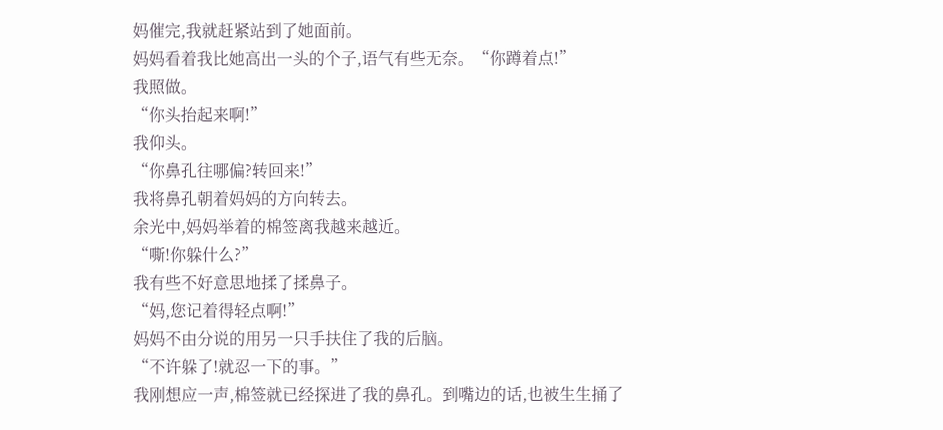妈催完,我就赶紧站到了她面前。
妈妈看着我比她高出一头的个子,语气有些无奈。“你蹲着点!”
我照做。
“你头抬起来啊!”
我仰头。
“你鼻孔往哪偏?转回来!”
我将鼻孔朝着妈妈的方向转去。
余光中,妈妈举着的棉签离我越来越近。
“嘶!你躲什么?”
我有些不好意思地揉了揉鼻子。
“妈,您记着得轻点啊!”
妈妈不由分说的用另一只手扶住了我的后脑。
“不许躲了!就忍一下的事。”
我刚想应一声,棉签就已经探进了我的鼻孔。到嘴边的话,也被生生捅了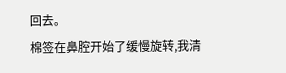回去。
棉签在鼻腔开始了缓慢旋转,我清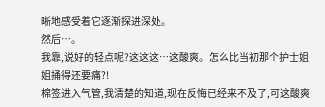晰地感受着它逐渐探进深处。
然后…。
我靠,说好的轻点呢?这这这…这酸爽。怎么比当初那个护士姐姐捅得还要痛?!
棉签进入气管,我清楚的知道,现在反悔已经来不及了,可这酸爽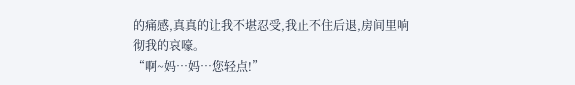的痛感,真真的让我不堪忍受,我止不住后退,房间里响彻我的哀嚎。
“啊~妈…妈…您轻点!”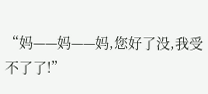“妈——妈——妈,您好了没,我受不了了!”